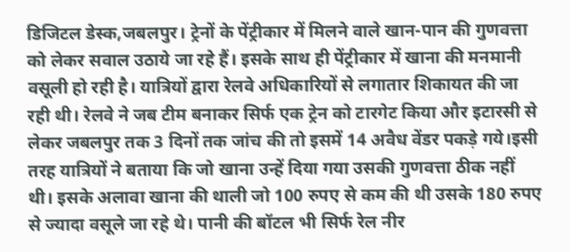डिजिटल डेस्क,जबलपुर। ट्रेनों के पेंट्रीकार में मिलने वाले खान-पान की गुणवत्ता को लेकर सवाल उठाये जा रहे हैं। इसके साथ ही पेंट्रीकार में खाना की मनमानी वसूली हो रही है। यात्रियों द्वारा रेलवे अधिकारियों से लगातार शिकायत की जा रही थी। रेलवे ने जब टीम बनाकर सिर्फ एक ट्रेन को टारगेट किया और इटारसी से लेकर जबलपुर तक 3 दिनों तक जांच की तो इसमें 14 अवैध वेंडर पकड़े गये।इसी तरह यात्रियों ने बताया कि जो खाना उन्हें दिया गया उसकी गुणवत्ता ठीक नहीं थी। इसके अलावा खाना की थाली जो 100 रुपए से कम की थी उसके 180 रुपए से ज्यादा वसूले जा रहे थे। पानी की बॉटल भी सिर्फ रेल नीर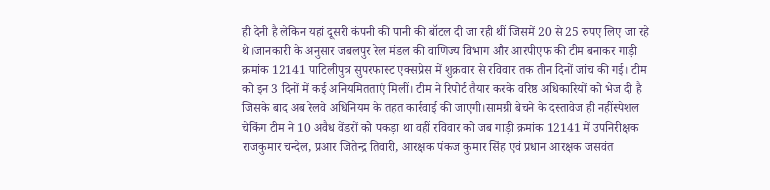ही देनी है लेकिन यहां दूसरी कंपनी की पानी की बॉटल दी जा रही थीं जिसमें 20 से 25 रुपए लिए जा रहे थे।जानकारी के अनुसार जबलपुर रेल मंडल की वाणिज्य विभाग और आरपीएफ की टीम बनाकर गाड़ी क्रमांक 12141 पाटिलीपुत्र सुपरफास्ट एक्सप्रेस में शुक्रवार से रविवार तक तीन दिनों जांच की गई। टीम को इन 3 दिनों में कई अनियमितताएं मिलीं। टीम ने रिपोर्ट तैयार करके वरिष्ठ अधिकारियों को भेज दी है जिसके बाद अब रेलवे अधिनियम के तहत कार्रवाई की जाएगी।सामग्री बेचने के दस्तावेज ही नहींस्पेशल चेकिंग टीम ने 10 अवैध वेंडरों को पकड़ा था वहीं रविवार को जब गाड़ी क्रमांक 12141 में उपनिरीक्षक राजकुमार चन्देल, प्रआर जितेन्द्र तिवारी, आरक्षक पंकज कुमार सिंह एवं प्रधान आरक्षक जसवंत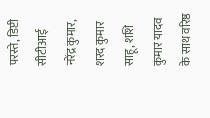परस्ते, डिप्टी सीटीआई नरेंद्र कुमार, शरद कुमार साहू, शशि कुमार यादव के साथ वरिष्ठ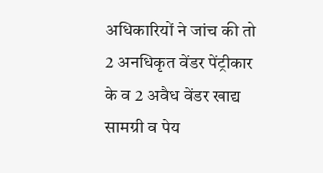अधिकारियों ने जांच की तो 2 अनधिकृत वेंडर पेंट्रीकार के व 2 अवैध वेंडर खाद्य सामग्री व पेय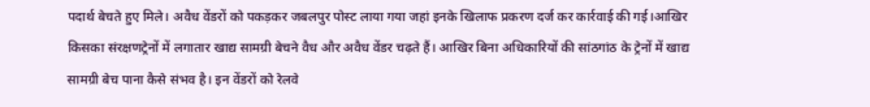पदार्थ बेचते हुए मिले। अवैध वेंडरों को पकड़कर जबलपुर पोस्ट लाया गया जहां इनके खिलाफ प्रकरण दर्ज कर कार्रवाई की गई।आखिर किसका संरक्षणट्रेनों में लगातार खाद्य सामग्री बेचने वैध और अवैध वेंडर चढ़ते हैं। आखिर बिना अधिकारियों की सांठगांठ के ट्रेनों में खाद्य सामग्री बेच पाना कैसे संभव है। इन वेंडरों को रेलवे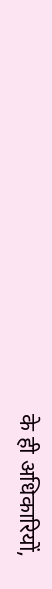के ही अधिकारियों,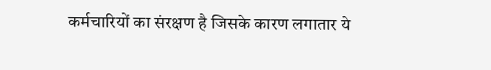कर्मचारियों का संरक्षण है जिसके कारण लगातार ये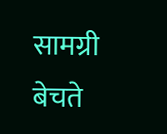सामग्री बेचते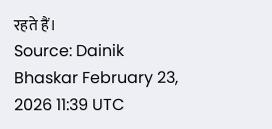रहते हैं।
Source: Dainik Bhaskar February 23, 2026 11:39 UTC